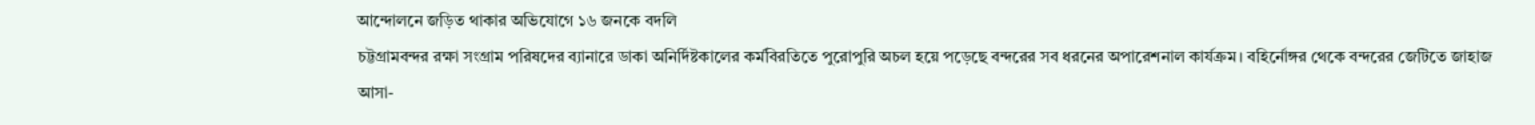আন্দোলনে জড়িত থাকার অভিযোগে ১৬ জনকে বদলি
চট্টগ্রামবন্দর রক্ষা সংগ্রাম পরিষদের ব্যানারে ডাকা অনির্দিষ্টকালের কর্মবিরতিতে পুরোপুরি অচল হয়ে পড়েছে বন্দরের সব ধরনের অপারেশনাল কার্যক্রম। বহির্নোঙ্গর থেকে বন্দরের জেটিতে জাহাজ আসা-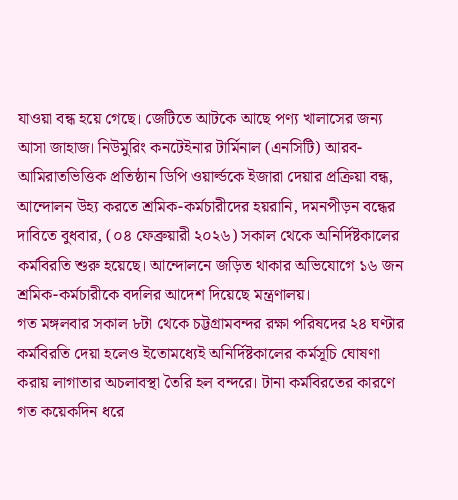যাওয়া বন্ধ হয়ে গেছে। জেটিতে আটকে আছে পণ্য খালাসের জন্য আসা জাহাজ। নিউমুরিং কনটেইনার টার্মিনাল (এনসিটি) আরব-আমিরাতভিত্তিক প্রতিষ্ঠান ডিপি ওয়ার্ল্ডকে ইজারা দেয়ার প্রক্রিয়া বন্ধ, আন্দোলন উহ্য করতে শ্রমিক-কর্মচারীদের হয়রানি, দমনপীড়ন বন্ধের দাবিতে বুধবার, (০৪ ফেব্রুয়ারী ২০২৬) সকাল থেকে অনির্দিষ্টকালের কর্মবিরতি শুরু হয়েছে। আন্দোলনে জড়িত থাকার অভিযোগে ১৬ জন শ্রমিক-কর্মচারীকে বদলির আদেশ দিয়েছে মন্ত্রণালয়।
গত মঙ্গলবার সকাল ৮টা থেকে চট্টগ্রামবন্দর রক্ষা পরিষদের ২৪ ঘণ্টার কর্মবিরতি দেয়া হলেও ইতোমধ্যেই অনির্দিষ্টকালের কর্মসূচি ঘোষণা করায় লাগাতার অচলাবস্থা তৈরি হল বন্দরে। টানা কর্মবিরতের কারণে গত কয়েকদিন ধরে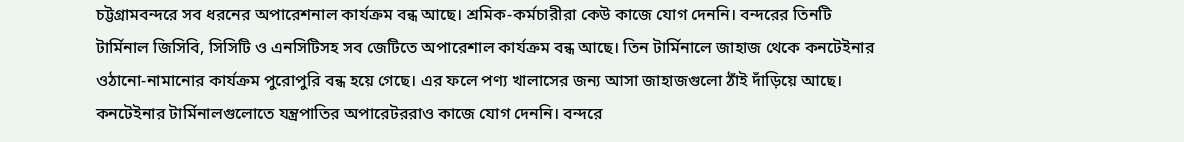চট্টগ্রামবন্দরে সব ধরনের অপারেশনাল কার্যক্রম বন্ধ আছে। শ্রমিক-কর্মচারীরা কেউ কাজে যোগ দেননি। বন্দরের তিনটি টার্মিনাল জিসিবি, সিসিটি ও এনসিটিসহ সব জেটিতে অপারেশাল কার্যক্রম বন্ধ আছে। তিন টার্মিনালে জাহাজ থেকে কনটেইনার ওঠানো-নামানোর কার্যক্রম পুরোপুরি বন্ধ হয়ে গেছে। এর ফলে পণ্য খালাসের জন্য আসা জাহাজগুলো ঠাঁই দাঁড়িয়ে আছে। কনটেইনার টার্মিনালগুলোতে যন্ত্রপাতির অপারেটররাও কাজে যোগ দেননি। বন্দরে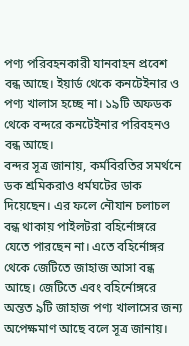পণ্য পরিবহনকারী যানবাহন প্রবেশ বন্ধ আছে। ইয়ার্ড থেকে কনটেইনার ও পণ্য খালাস হচ্ছে না। ১৯টি অফডক থেকে বন্দরে কনটেইনার পরিবহনও বন্ধ আছে।
বন্দর সূত্র জানায়, কর্মবিরতির সমর্থনে ডক শ্রমিকরাও ধর্মঘটের ডাক দিয়েছেন। এর ফলে নৌযান চলাচল বন্ধ থাকায় পাইলটরা বহির্নোঙ্গরে যেতে পারছেন না। এতে বহির্নোঙ্গর থেকে জেটিতে জাহাজ আসা বন্ধ আছে। জেটিতে এবং বহির্নোঙ্গরে অন্তত ৯টি জাহাজ পণ্য খালাসের জন্য অপেক্ষমাণ আছে বলে সূত্র জানায়।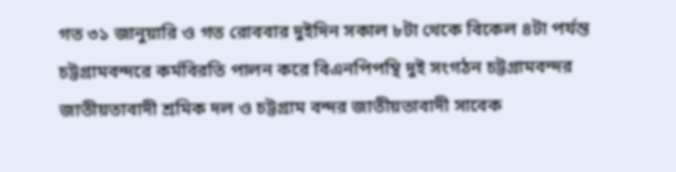গত ৩১ জানুয়ারি ও গত রোববার দুইদিন সকাল ৮টা থেকে বিকেল ৪টা পর্যন্ত চট্টগ্রামবন্দরে কর্মবিরতি পালন করে বিএনপিপন্থি দুই সংগঠন চট্টগ্রামবন্দর জাতীয়তাবাদী শ্রমিক দল ও চট্টগ্রাম বন্দর জাতীয়তাবাদী সাবেক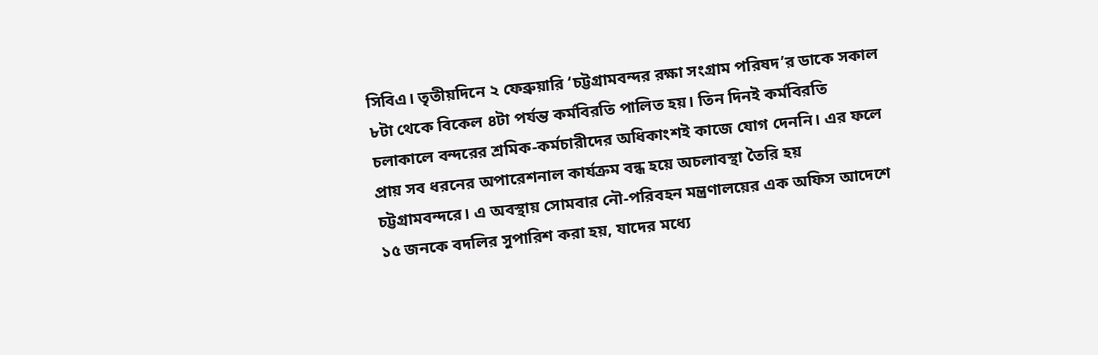সিবিএ। তৃতীয়দিনে ২ ফেব্রুয়ারি ‘চট্টগ্রামবন্দর রক্ষা সংগ্রাম পরিষদ’র ডাকে সকাল ৮টা থেকে বিকেল ৪টা পর্যন্ত কর্মবিরতি পালিত হয়। তিন দিনই কর্মবিরতি চলাকালে বন্দরের শ্রমিক-কর্মচারীদের অধিকাংশই কাজে যোগ দেননি। এর ফলে প্রায় সব ধরনের অপারেশনাল কার্যক্রম বন্ধ হয়ে অচলাবস্থা তৈরি হয় চট্টগ্রামবন্দরে। এ অবস্থায় সোমবার নৌ-পরিবহন মন্ত্রণালয়ের এক অফিস আদেশে ১৫ জনকে বদলির সুপারিশ করা হয়, যাদের মধ্যে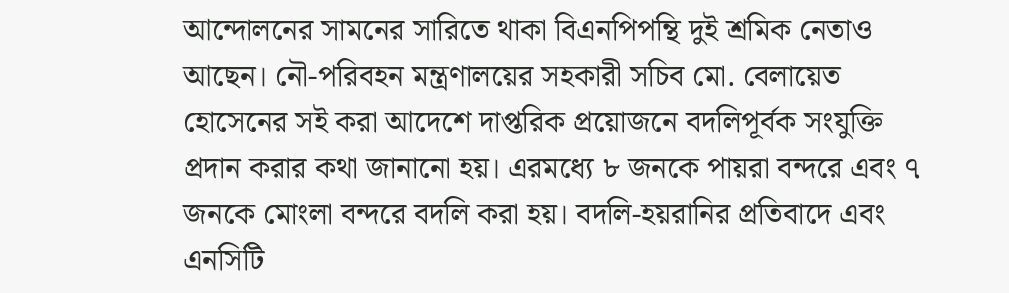আন্দোলনের সামনের সারিতে থাকা বিএনপিপন্থি দুই শ্রমিক নেতাও আছেন। নৌ-পরিবহন মন্ত্রণালয়ের সহকারী সচিব মো. বেলায়েত হোসেনের সই করা আদেশে দাপ্তরিক প্রয়োজনে বদলিপূর্বক সংযুক্তি প্রদান করার কথা জানানো হয়। এরমধ্যে ৮ জনকে পায়রা বন্দরে এবং ৭ জনকে মোংলা বন্দরে বদলি করা হয়। বদলি-হয়রানির প্রতিবাদে এবং এনসিটি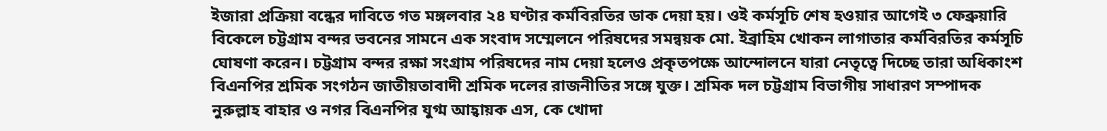ইজারা প্রক্রিয়া বন্ধের দাবিতে গত মঙ্গলবার ২৪ ঘণ্টার কর্মবিরতির ডাক দেয়া হয়। ওই কর্মসূচি শেষ হওয়ার আগেই ৩ ফেব্রুয়ারি বিকেলে চট্টগ্রাম বন্দর ভবনের সামনে এক সংবাদ সম্মেলনে পরিষদের সমন্বয়ক মো. ইব্রাহিম খোকন লাগাতার কর্মবিরতির কর্মসূচি ঘোষণা করেন। চট্টগ্রাম বন্দর রক্ষা সংগ্রাম পরিষদের নাম দেয়া হলেও প্রকৃতপক্ষে আন্দোলনে যারা নেতৃত্বে দিচ্ছে তারা অধিকাংশ বিএনপির শ্রমিক সংগঠন জাতীয়তাবাদী শ্রমিক দলের রাজনীতির সঙ্গে যুক্ত। শ্রমিক দল চট্টগ্রাম বিভাগীয় সাধারণ সম্পাদক নুরুল্লাহ বাহার ও নগর বিএনপির যুগ্ম আহ্বায়ক এস, কে খোদা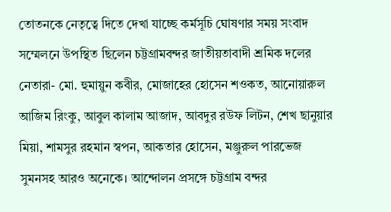তোতনকে নেতৃত্বে দিতে দেখা যাচ্ছে কর্মসূচি ঘোষণার সময় সংবাদ সম্মেলনে উপস্থিত ছিলেন চট্টগ্রামবন্দর জাতীয়তাবাদী শ্রমিক দলের নেতারা- মো. হুমায়ুন কবীর, মোজাহের হোসেন শওকত, আনোয়ারুল আজিম রিংকু, আবুল কালাম আজাদ, আবদুর রউফ লিটন, শেখ ছানুয়ার মিয়া, শামসুর রহমান স্বপন, আকতার হোসেন, মঞ্জুরুল পারভেজ সুমনসহ আরও অনেকে। আন্দোলন প্রসঙ্গে চট্টগ্রাম বন্দর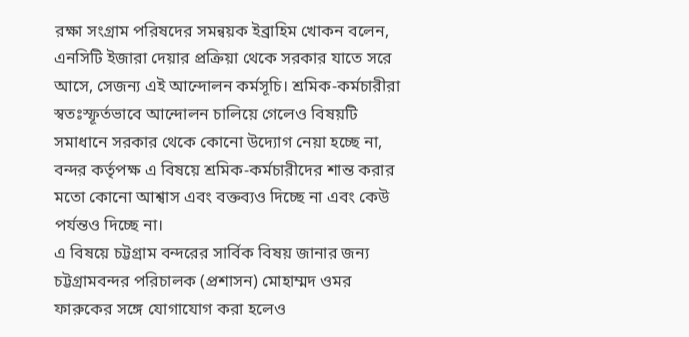রক্ষা সংগ্রাম পরিষদের সমন্বয়ক ইব্রাহিম খোকন বলেন, এনসিটি ইজারা দেয়ার প্রক্রিয়া থেকে সরকার যাতে সরে আসে, সেজন্য এই আন্দোলন কর্মসূচি। শ্রমিক-কর্মচারীরা স্বতঃস্ফূর্তভাবে আন্দোলন চালিয়ে গেলেও বিষয়টি সমাধানে সরকার থেকে কোনো উদ্যোগ নেয়া হচ্ছে না, বন্দর কর্তৃপক্ষ এ বিষয়ে শ্রমিক-কর্মচারীদের শান্ত করার মতো কোনো আশ্বাস এবং বক্তব্যও দিচ্ছে না এবং কেউ পর্যন্তও দিচ্ছে না।
এ বিষয়ে চট্টগ্রাম বন্দরের সার্বিক বিষয় জানার জন্য চট্টগ্রামবন্দর পরিচালক (প্রশাসন) মোহাম্মদ ওমর ফারুকের সঙ্গে যোগাযোগ করা হলেও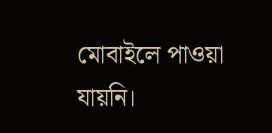মোবাইলে পাওয়া যায়নি।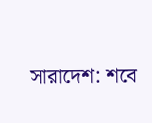সারাদেশ: শবে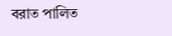বরাত পালিত